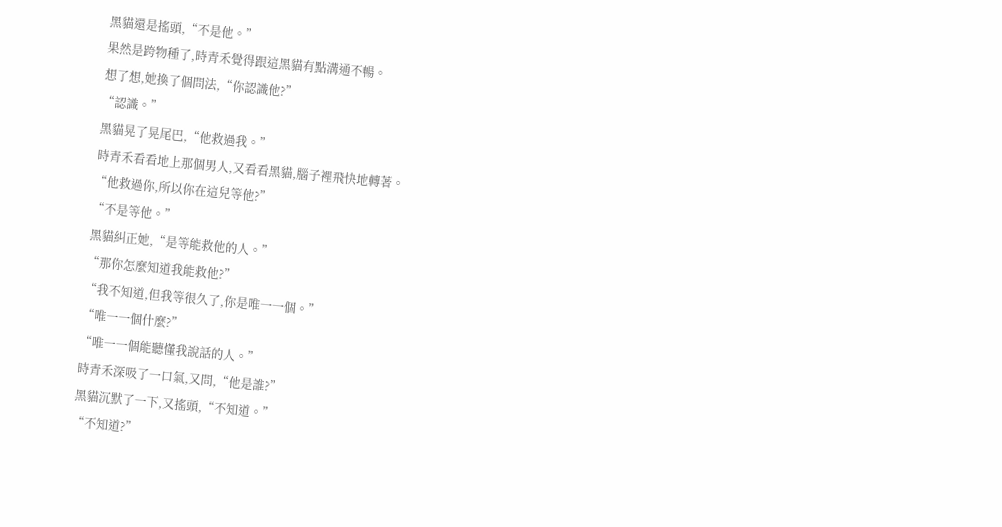黑貓還是搖頭,“不是他。”
果然是跨物種了,時青禾覺得跟這黑貓有點溝通不暢。
想了想,她換了個問法,“你認識他?”
“認識。”
黑貓晃了晃尾巴,“他救過我。”
時青禾看看地上那個男人,又看看黑貓,腦子裡飛快地轉著。
“他救過你,所以你在這兒等他?”
“不是等他。”
黑貓糾正她,“是等能救他的人。”
“那你怎麼知道我能救他?”
“我不知道,但我等很久了,你是唯一一個。”
“唯一一個什麼?”
“唯一一個能聽懂我說話的人。”
時青禾深吸了一口氣,又問,“他是誰?”
黑貓沉默了一下,又搖頭,“不知道。”
“不知道?”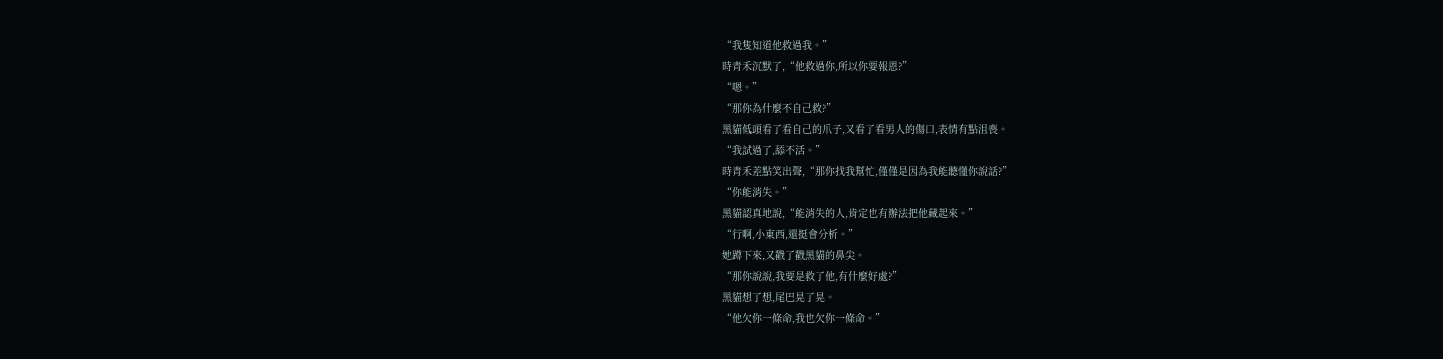“我隻知道他救過我。”
時青禾沉默了,“他救過你,所以你要報恩?”
“嗯。”
“那你為什麼不自己救?”
黑貓低頭看了看自己的爪子,又看了看男人的傷口,表情有點沮喪。
“我試過了,舔不活。”
時青禾差點笑出聲,“那你找我幫忙,僅僅是因為我能聽懂你說話?”
“你能消失。”
黑貓認真地說,“能消失的人,肯定也有辦法把他藏起來。”
“行啊,小東西,還挺會分析。”
她蹲下來,又戳了戳黑貓的鼻尖。
“那你說說,我要是救了他,有什麼好處?”
黑貓想了想,尾巴晃了晃。
“他欠你一條命,我也欠你一條命。”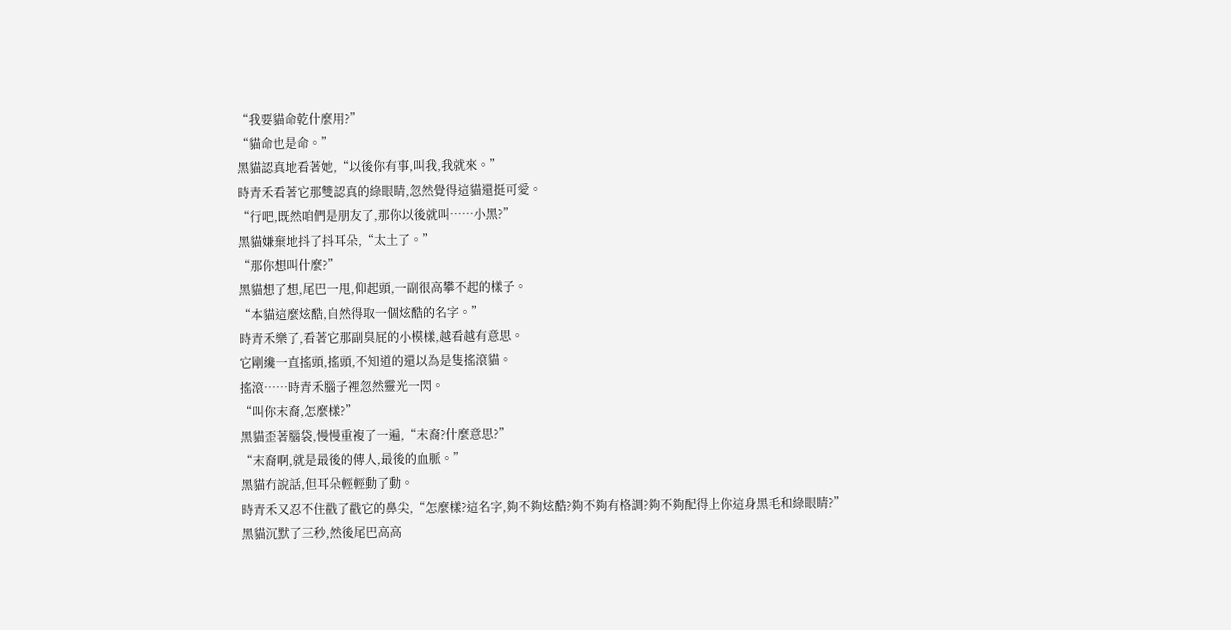“我要貓命乾什麼用?”
“貓命也是命。”
黑貓認真地看著她,“以後你有事,叫我,我就來。”
時青禾看著它那雙認真的綠眼睛,忽然覺得這貓還挺可愛。
“行吧,既然咱們是朋友了,那你以後就叫……小黑?”
黑貓嫌棄地抖了抖耳朵,“太土了。”
“那你想叫什麼?”
黑貓想了想,尾巴一甩,仰起頭,一副很高攀不起的樣子。
“本貓這麼炫酷,自然得取一個炫酷的名字。”
時青禾樂了,看著它那副臭屁的小模樣,越看越有意思。
它剛纔一直搖頭,搖頭,不知道的還以為是隻搖滾貓。
搖滾……時青禾腦子裡忽然靈光一閃。
“叫你末裔,怎麼樣?”
黑貓歪著腦袋,慢慢重複了一遍,“末裔?什麼意思?”
“末裔啊,就是最後的傳人,最後的血脈。”
黑貓冇說話,但耳朵輕輕動了動。
時青禾又忍不住戳了戳它的鼻尖,“怎麼樣?這名字,夠不夠炫酷?夠不夠有格調?夠不夠配得上你這身黑毛和綠眼睛?”
黑貓沉默了三秒,然後尾巴高高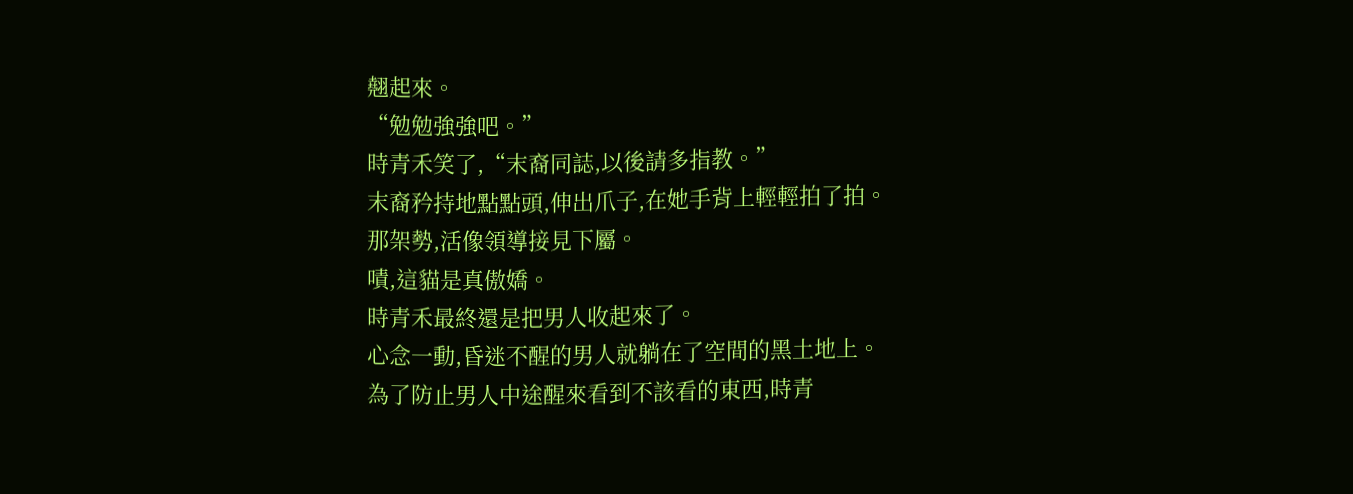翹起來。
“勉勉強強吧。”
時青禾笑了,“末裔同誌,以後請多指教。”
末裔矜持地點點頭,伸出爪子,在她手背上輕輕拍了拍。
那架勢,活像領導接見下屬。
嘖,這貓是真傲嬌。
時青禾最終還是把男人收起來了。
心念一動,昏迷不醒的男人就躺在了空間的黑土地上。
為了防止男人中途醒來看到不該看的東西,時青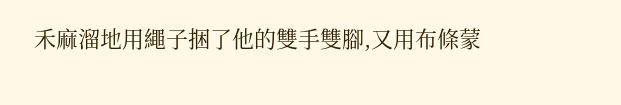禾麻溜地用繩子捆了他的雙手雙腳,又用布條蒙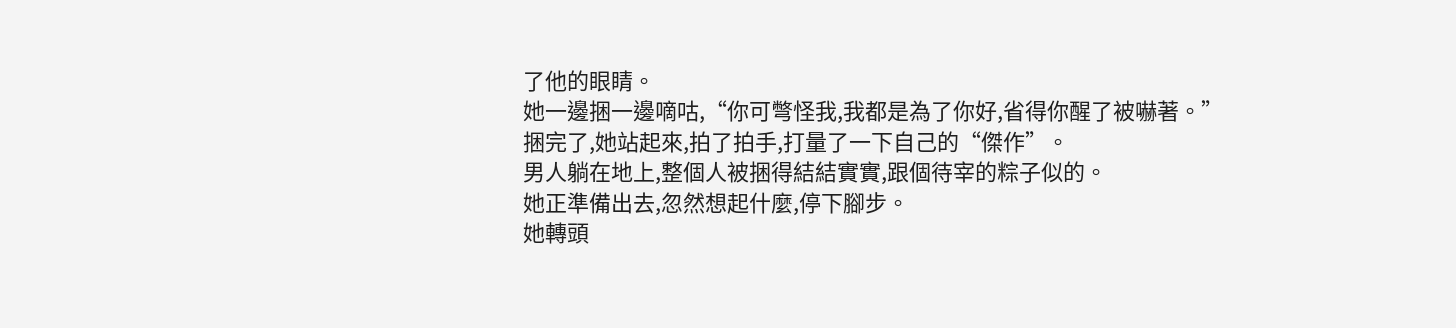了他的眼睛。
她一邊捆一邊嘀咕,“你可彆怪我,我都是為了你好,省得你醒了被嚇著。”
捆完了,她站起來,拍了拍手,打量了一下自己的“傑作”。
男人躺在地上,整個人被捆得結結實實,跟個待宰的粽子似的。
她正準備出去,忽然想起什麼,停下腳步。
她轉頭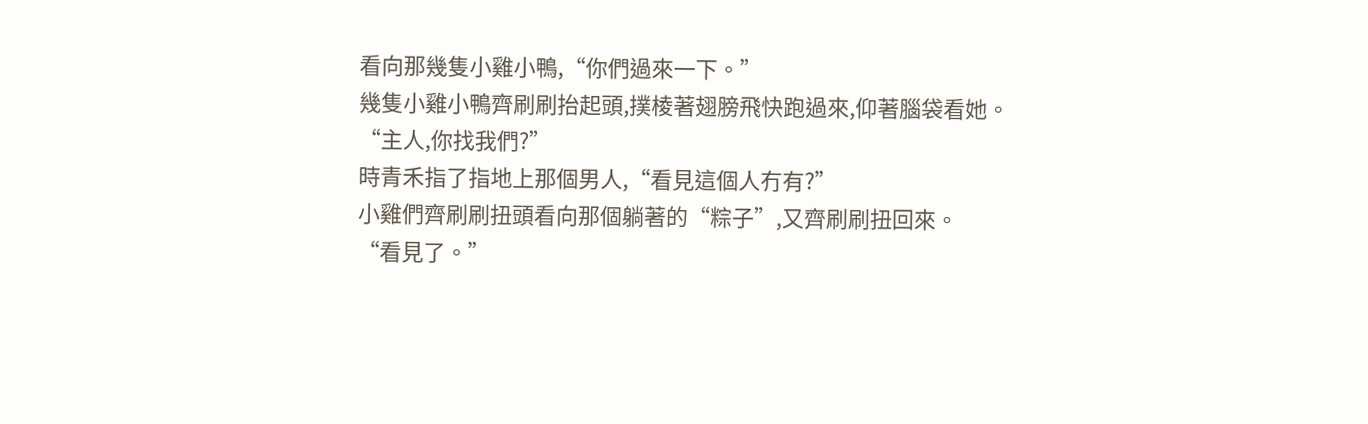看向那幾隻小雞小鴨,“你們過來一下。”
幾隻小雞小鴨齊刷刷抬起頭,撲棱著翅膀飛快跑過來,仰著腦袋看她。
“主人,你找我們?”
時青禾指了指地上那個男人,“看見這個人冇有?”
小雞們齊刷刷扭頭看向那個躺著的“粽子”,又齊刷刷扭回來。
“看見了。”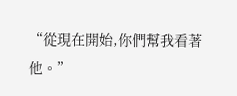“從現在開始,你們幫我看著他。”